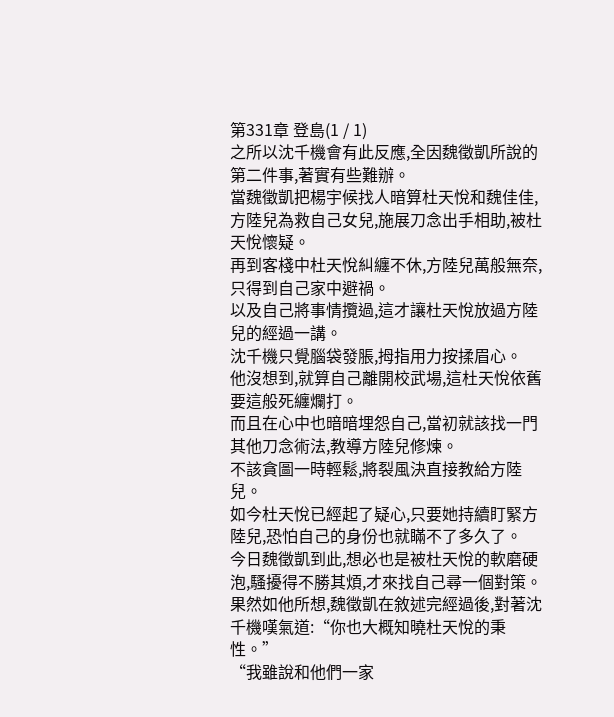第331章 登島(1 / 1)
之所以沈千機會有此反應,全因魏徵凱所說的第二件事,著實有些難辦。
當魏徵凱把楊宇候找人暗算杜天悅和魏佳佳,方陸兒為救自己女兒,施展刀念出手相助,被杜天悅懷疑。
再到客棧中杜天悅糾纏不休,方陸兒萬般無奈,只得到自己家中避禍。
以及自己將事情攬過,這才讓杜天悅放過方陸兒的經過一講。
沈千機只覺腦袋發脹,拇指用力按揉眉心。
他沒想到,就算自己離開校武場,這杜天悅依舊要這般死纏爛打。
而且在心中也暗暗埋怨自己,當初就該找一門其他刀念術法,教導方陸兒修煉。
不該貪圖一時輕鬆,將裂風決直接教給方陸兒。
如今杜天悅已經起了疑心,只要她持續盯緊方陸兒,恐怕自己的身份也就瞞不了多久了。
今日魏徵凱到此,想必也是被杜天悅的軟磨硬泡,騷擾得不勝其煩,才來找自己尋一個對策。
果然如他所想,魏徵凱在敘述完經過後,對著沈千機嘆氣道:“你也大概知曉杜天悅的秉性。”
“我雖說和他們一家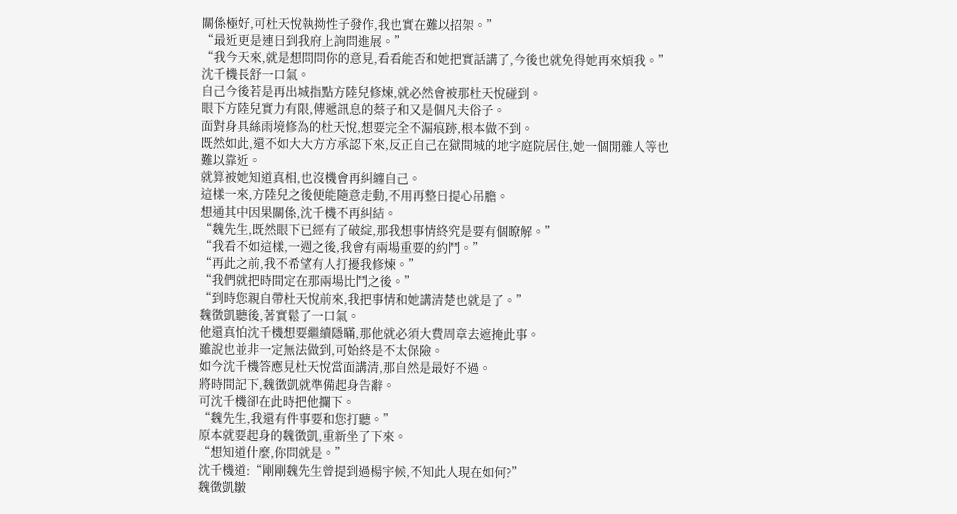關係極好,可杜天悅執拗性子發作,我也實在難以招架。”
“最近更是連日到我府上詢問進展。”
“我今天來,就是想問問你的意見,看看能否和她把實話講了,今後也就免得她再來煩我。”
沈千機長舒一口氣。
自己今後若是再出城指點方陸兒修煉,就必然會被那杜天悅碰到。
眼下方陸兒實力有限,傳遞訊息的蔡子和又是個凡夫俗子。
面對身具絲雨境修為的杜天悅,想要完全不漏痕跡,根本做不到。
既然如此,還不如大大方方承認下來,反正自己在獄間城的地字庭院居住,她一個閒雜人等也難以靠近。
就算被她知道真相,也沒機會再糾纏自己。
這樣一來,方陸兒之後便能隨意走動,不用再整日提心吊膽。
想通其中因果關係,沈千機不再糾結。
“魏先生,既然眼下已經有了破綻,那我想事情終究是要有個瞭解。”
“我看不如這樣,一週之後,我會有兩場重要的約鬥。”
“再此之前,我不希望有人打擾我修煉。”
“我們就把時間定在那兩場比鬥之後。”
“到時您親自帶杜天悅前來,我把事情和她講清楚也就是了。”
魏徵凱聽後,著實鬆了一口氣。
他還真怕沈千機想要繼續隱瞞,那他就必須大費周章去遮掩此事。
雖說也並非一定無法做到,可始終是不太保險。
如今沈千機答應見杜天悅當面講清,那自然是最好不過。
將時間記下,魏徵凱就準備起身告辭。
可沈千機卻在此時把他攔下。
“魏先生,我還有件事要和您打聽。”
原本就要起身的魏徵凱,重新坐了下來。
“想知道什麼,你問就是。”
沈千機道:“剛剛魏先生曾提到過楊宇候,不知此人現在如何?”
魏徵凱皺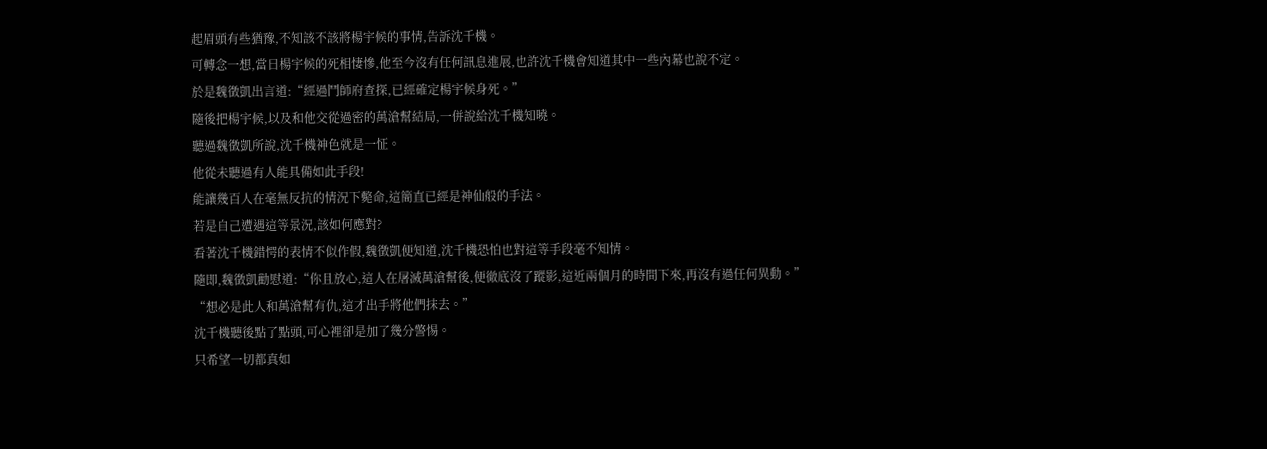起眉頭有些猶豫,不知該不該將楊宇候的事情,告訴沈千機。
可轉念一想,當日楊宇候的死相悽慘,他至今沒有任何訊息進展,也許沈千機會知道其中一些內幕也說不定。
於是魏徵凱出言道:“經過鬥師府查探,已經確定楊宇候身死。”
隨後把楊宇候,以及和他交從過密的萬滄幫結局,一併說給沈千機知曉。
聽過魏徵凱所說,沈千機神色就是一怔。
他從未聽過有人能具備如此手段!
能讓幾百人在毫無反抗的情況下斃命,這簡直已經是神仙般的手法。
若是自己遭遇這等景況,該如何應對?
看著沈千機錯愕的表情不似作假,魏徵凱便知道,沈千機恐怕也對這等手段毫不知情。
隨即,魏徵凱勸慰道:“你且放心,這人在屠滅萬滄幫後,便徹底沒了蹤影,這近兩個月的時間下來,再沒有過任何異動。”
“想必是此人和萬滄幫有仇,這才出手將他們抹去。”
沈千機聽後點了點頭,可心裡卻是加了幾分警惕。
只希望一切都真如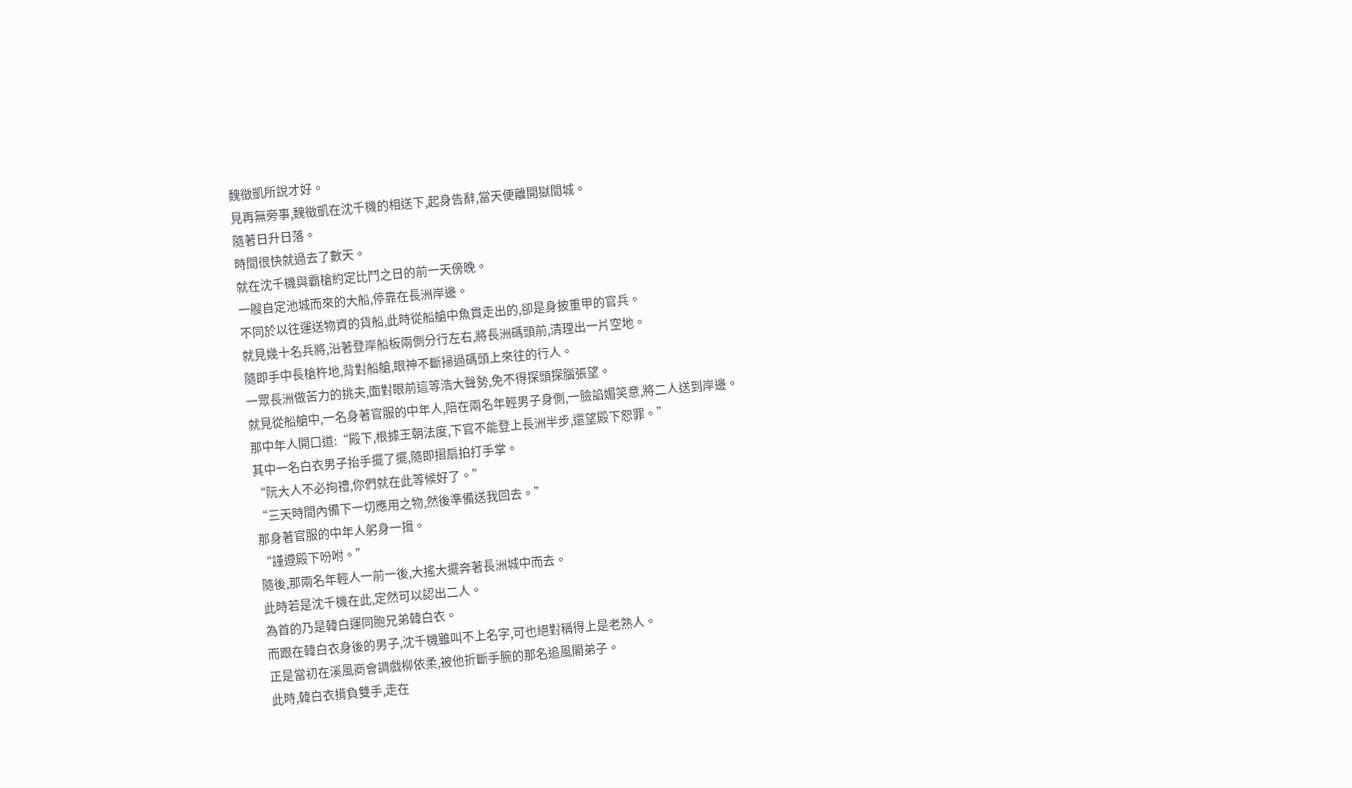魏徵凱所說才好。
見再無旁事,魏徵凱在沈千機的相送下,起身告辭,當天便離開獄間城。
隨著日升日落。
時間很快就過去了數天。
就在沈千機與霸槍約定比鬥之日的前一天傍晚。
一艘自定池城而來的大船,停靠在長洲岸邊。
不同於以往運送物資的貨船,此時從船艙中魚貫走出的,卻是身披重甲的官兵。
就見幾十名兵將,沿著登岸船板兩側分行左右,將長洲碼頭前,清理出一片空地。
隨即手中長槍杵地,背對船艙,眼神不斷掃過碼頭上來往的行人。
一眾長洲做苦力的挑夫,面對眼前這等浩大聲勢,免不得探頭探腦張望。
就見從船艙中,一名身著官服的中年人,陪在兩名年輕男子身側,一臉諂媚笑意,將二人送到岸邊。
那中年人開口道:“殿下,根據王朝法度,下官不能登上長洲半步,還望殿下恕罪。”
其中一名白衣男子抬手擺了擺,隨即摺扇拍打手掌。
“阮大人不必拘禮,你們就在此等候好了。”
“三天時間內備下一切應用之物,然後準備送我回去。”
那身著官服的中年人躬身一揖。
“謹遵殿下吩咐。”
隨後,那兩名年輕人一前一後,大搖大擺奔著長洲城中而去。
此時若是沈千機在此,定然可以認出二人。
為首的乃是韓白運同胞兄弟韓白衣。
而跟在韓白衣身後的男子,沈千機雖叫不上名字,可也絕對稱得上是老熟人。
正是當初在溪風商會調戲柳依柔,被他折斷手腕的那名追風閣弟子。
此時,韓白衣揹負雙手,走在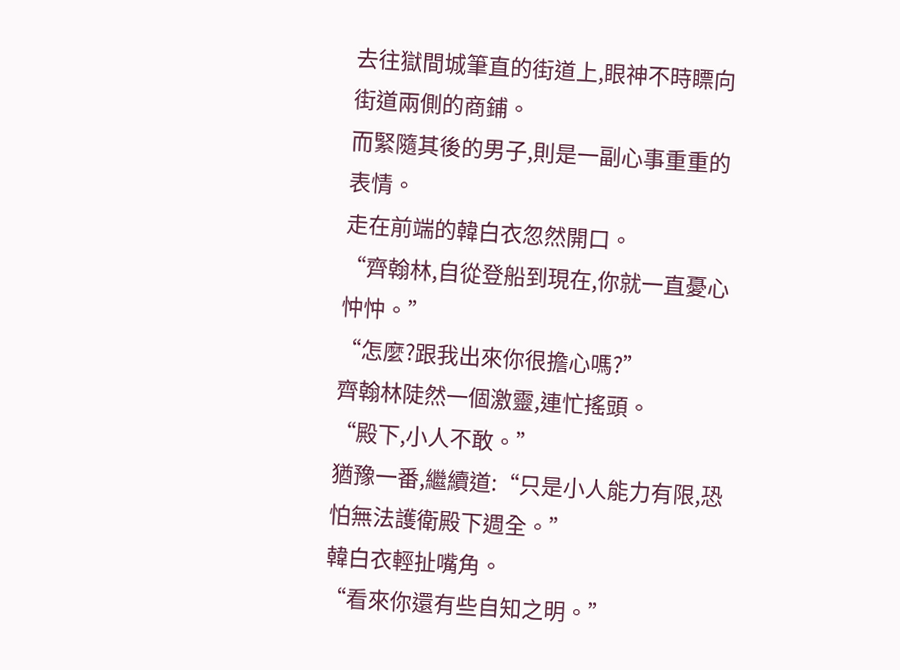去往獄間城筆直的街道上,眼神不時瞟向街道兩側的商鋪。
而緊隨其後的男子,則是一副心事重重的表情。
走在前端的韓白衣忽然開口。
“齊翰林,自從登船到現在,你就一直憂心忡忡。”
“怎麼?跟我出來你很擔心嗎?”
齊翰林陡然一個激靈,連忙搖頭。
“殿下,小人不敢。”
猶豫一番,繼續道:“只是小人能力有限,恐怕無法護衛殿下週全。”
韓白衣輕扯嘴角。
“看來你還有些自知之明。”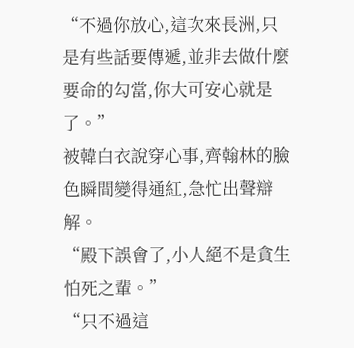“不過你放心,這次來長洲,只是有些話要傳遞,並非去做什麼要命的勾當,你大可安心就是了。”
被韓白衣說穿心事,齊翰林的臉色瞬間變得通紅,急忙出聲辯解。
“殿下誤會了,小人絕不是貪生怕死之輩。”
“只不過這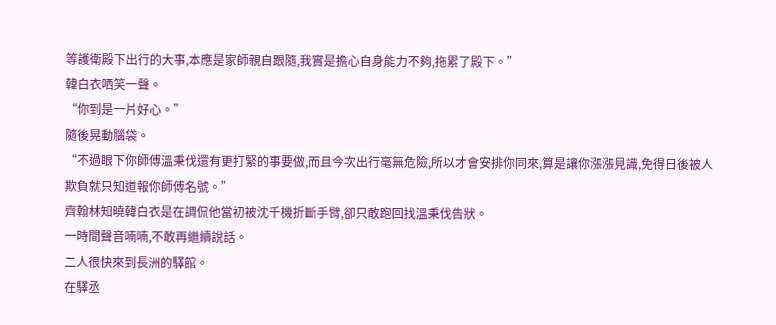等護衛殿下出行的大事,本應是家師親自跟隨,我實是擔心自身能力不夠,拖累了殿下。”
韓白衣哂笑一聲。
“你到是一片好心。”
隨後晃動腦袋。
“不過眼下你師傅溫秉伐還有更打緊的事要做,而且今次出行毫無危險,所以才會安排你同來,算是讓你漲漲見識,免得日後被人欺負就只知道報你師傅名號。”
齊翰林知曉韓白衣是在調侃他當初被沈千機折斷手臂,卻只敢跑回找溫秉伐告狀。
一時間聲音喃喃,不敢再繼續說話。
二人很快來到長洲的驛館。
在驛丞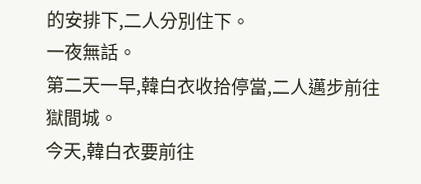的安排下,二人分別住下。
一夜無話。
第二天一早,韓白衣收拾停當,二人邁步前往獄間城。
今天,韓白衣要前往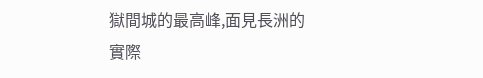獄間城的最高峰,面見長洲的實際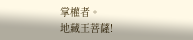掌權者。
地藏王菩薩!